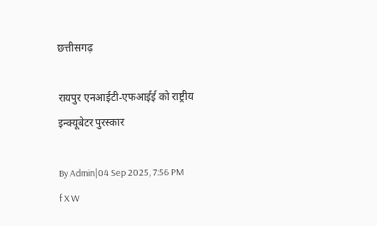छत्तीसगढ़

रायपुर एनआईटी-एफआईई को राष्ट्रीय इन्क्यूबेटर पुरस्कार

By Admin|04 Sep 2025, 7:56 PM
f X W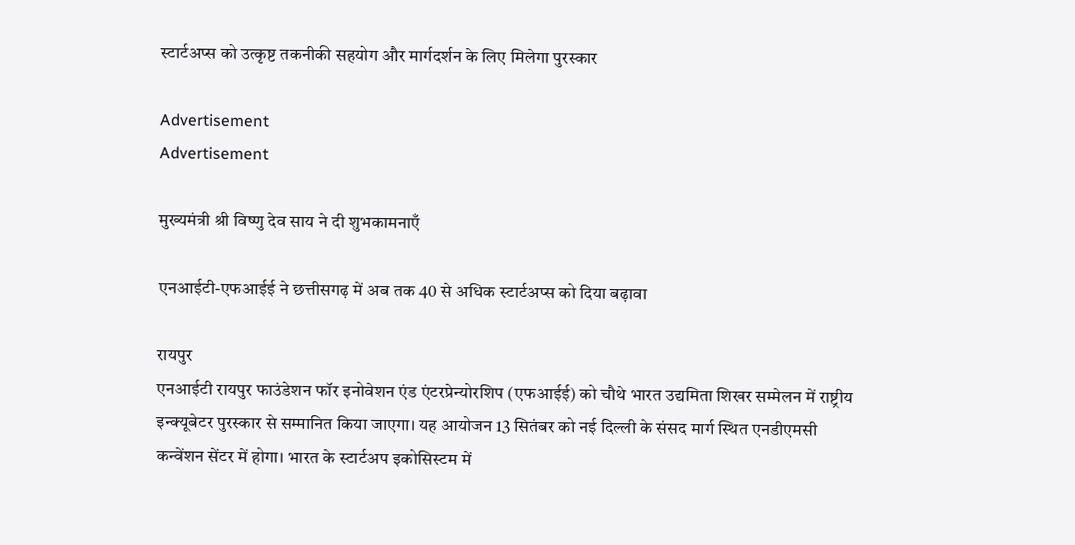स्टार्टअप्स को उत्कृष्ट तकनीकी सहयोग और मार्गदर्शन के लिए मिलेगा पुरस्कार

Advertisement
Advertisement

मुख्यमंत्री श्री विष्णु देव साय ने दी शुभकामनाएँ

एनआईटी-एफआईई ने छत्तीसगढ़ में अब तक 40 से अधिक स्टार्टअप्स को दिया बढ़ावा

रायपुर
एनआईटी रायपुर फाउंडेशन फॉर इनोवेशन एंड एंटरप्रेन्योरशिप (एफआईई) को चौथे भारत उद्यमिता शिखर सम्मेलन में राष्ट्रीय इन्क्यूबेटर पुरस्कार से सम्मानित किया जाएगा। यह आयोजन 13 सितंबर को नई दिल्ली के संसद मार्ग स्थित एनडीएमसी कन्वेंशन सेंटर में होगा। भारत के स्टार्टअप इकोसिस्टम में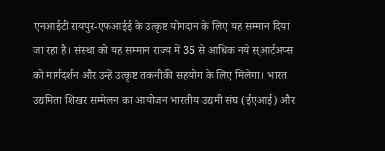एनआईटी रायपुर-एफआईई के उत्कृष्ट योगदान के लिए यह सम्मान दिया जा रहा है। संस्था को यह सम्मान राज्य में 35 से आधिक नये स्आर्टअप्स को मार्गदर्शन और उन्हें उत्कृष्ट तकनीकी सहयोग के लिए मिलेगा। भारत उद्यमिता शिखर सम्मेलन का आयोजन भारतीय उद्यमी संघ (ईएआई) और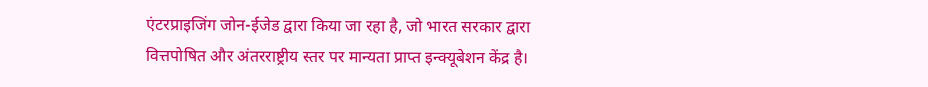एंटरप्राइजिंग जोन-ईजेड द्वारा किया जा रहा है, जो भारत सरकार द्वारा वित्तपोषित और अंतरराष्ट्रीय स्तर पर मान्यता प्राप्त इन्क्यूबेशन केंद्र है।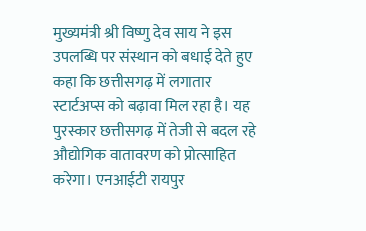मुख्यमंत्री श्री विष्णु देव साय ने इस उपलब्धि पर संस्थान को बधाई देते हुए कहा कि छत्तीसगढ़ में लगातार स्टार्टअप्स को बढ़ावा मिल रहा है। यह पुरस्कार छत्तीसगढ़ में तेजी से बदल रहे औद्योगिक वातावरण को प्रोत्साहित करेगा। एनआईटी रायपुर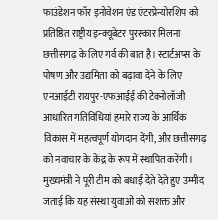फाउंडेशन फॉर इनोवेशन एंड एंटरप्रेन्योरशिप को प्रतिष्ठित राष्ट्रीय इन्क्यूबेटर पुरस्कार मिलना छत्तीसगढ़ के लिए गर्व की बात है। स्टार्टअप्स के पोषण और उद्यमिता को बढ़ावा देने के लिए एनआईटी रायपुर-एफआईई की टेक्नोलॉजी आधारित गतिविधियां हमारे राज्य के आर्थिक विकास में महत्वपूर्ण योगदान देंगी, और छत्तीसगढ़ को नवाचार के केंद्र के रूप में स्थापित करेंगी। मुख्यमंत्री ने पूरी टीम को बधाई देते देते हुए उम्मीद जताई कि यह संस्था युवाओं को सशक्त और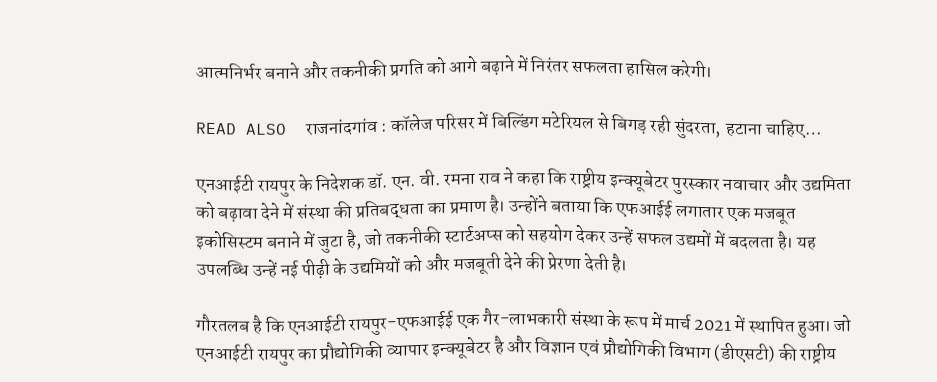आत्मनिर्भर बनाने और तकनीकी प्रगति को आगे बढ़ाने में निरंतर सफलता हासिल करेगी।

READ ALSO  राजनांदगांव : कॉलेज परिसर में बिल्डिंग मटेरियल से बिगड़ रही सुंदरता, हटाना चाहिए…

एनआईटी रायपुर के निदेशक डॉ. एन. वी. रमना राव ने कहा कि राष्ट्रीय इन्क्यूबेटर पुरस्कार नवाचार और उद्यमिता को बढ़ावा देने में संस्था की प्रतिबद्धता का प्रमाण है। उन्होंने बताया कि एफआईई लगातार एक मजबूत इकोसिस्टम बनाने में जुटा है, जो तकनीकी स्टार्टअप्स को सहयोग देकर उन्हें सफल उद्यमों में बदलता है। यह उपलब्धि उन्हें नई पीढ़ी के उद्यमियों को और मजबूती देने की प्रेरणा देती है।

गौरतलब है कि एनआईटी रायपुर-एफआईई एक गैर-लाभकारी संस्था के रूप में मार्च 2021 में स्थापित हुआ। जो एनआईटी रायपुर का प्रौद्योगिकी व्यापार इन्क्यूबेटर है और विज्ञान एवं प्रौद्योगिकी विभाग (डीएसटी) की राष्ट्रीय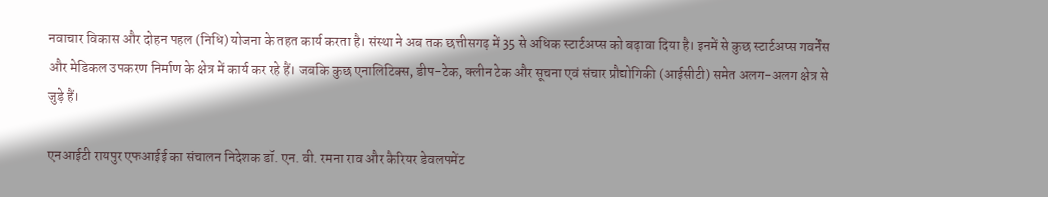नवाचार विकास और दोहन पहल (निधि) योजना के तहत कार्य करता है। संस्था ने अब तक छत्तीसगढ़ में 35 से अधिक स्टार्टअप्स को बढ़ावा दिया है। इनमें से कुछ स्टार्टअप्स गवर्नेंस और मेडिकल उपकरण निर्माण के क्षेत्र में कार्य कर रहे हैं। जबकि कुछ एनालिटिक्स, डीप-टेक, क्लीन टेक और सूचना एवं संचार प्रौद्योगिकी (आईसीटी) समेत अलग-अलग क्षेत्र से जुड़े हैं।

एनआईटी रायपुर एफआईई का संचालन निदेशक डॉ. एन. वी. रमना राव और कैरियर डेवलपमेंट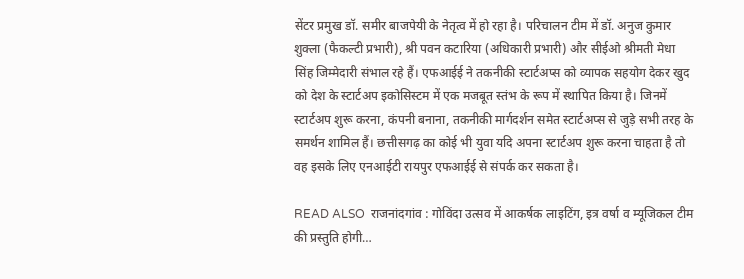सेंटर प्रमुख डॉ. समीर बाजपेयी के नेतृत्व में हो रहा है। परिचालन टीम में डॉ. अनुज कुमार शुक्ला (फैकल्टी प्रभारी), श्री पवन कटारिया (अधिकारी प्रभारी) और सीईओ श्रीमती मेधा सिंह जिम्मेदारी संभाल रहे हैं। एफआईई ने तकनीकी स्टार्टअप्स को व्यापक सहयोग देकर खुद को देश के स्टार्टअप इकोसिस्टम में एक मजबूत स्तंभ के रूप में स्थापित किया है। जिनमें स्टार्टअप शुरू करना, कंपनी बनाना, तकनीकी मार्गदर्शन समेत स्टार्टअप्स से जुड़े सभी तरह के समर्थन शामिल हैं। छत्तीसगढ़ का कोई भी युवा यदि अपना स्टार्टअप शुरू करना चाहता है तो वह इसके लिए एनआईटी रायपुर एफआईई से संपर्क कर सकता है।

READ ALSO  राजनांदगांव : गोविंदा उत्सव में आकर्षक लाइटिंग, इत्र वर्षा व म्यूजिकल टीम की प्रस्तुति होगी…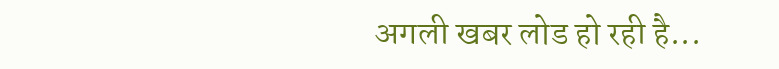अगली खबर लोड हो रही है...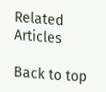Related Articles

Back to top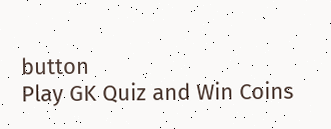button
Play GK Quiz and Win Coins